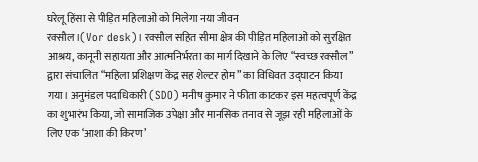घरेलू हिंसा से पीड़ित महिलाओं को मिलेगा नया जीवन
रक्सौल।(Vor desk)। रक्सौल सहित सीमा क्षेत्र की पीड़ित महिलाओं को सुरक्षित आश्रय, कानूनी सहायता और आत्मनिर्भरता का मार्ग दिखाने के लिए “स्वच्छ रक्सौल” द्वारा संचालित “महिला प्रशिक्षण केंद्र सह शेल्टर होम” का विधिवत उद्घाटन किया गया। अनुमंडल पदाधिकारी (SDO) मनीष कुमार ने फीता काटकर इस महत्वपूर्ण केंद्र का शुभारंभ किया, जो सामाजिक उपेक्षा और मानसिक तनाव से जूझ रही महिलाओं के लिए एक ‘आशा की किरण’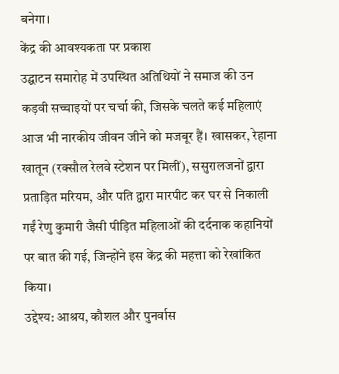बनेगा।
केंद्र की आवश्यकता पर प्रकाश
उद्घाटन समारोह में उपस्थित अतिथियों ने समाज की उन कड़वी सच्चाइयों पर चर्चा की, जिसके चलते कई महिलाएं आज भी नारकीय जीवन जीने को मजबूर हैं। खासकर, रेहाना खातून (रक्सौल रेलवे स्टेशन पर मिलीं), ससुरालजनों द्वारा प्रताड़ित मरियम, और पति द्वारा मारपीट कर घर से निकाली गईं रेणु कुमारी जैसी पीड़ित महिलाओं की दर्दनाक कहानियों पर बात की गई, जिन्होंने इस केंद्र की महत्ता को रेखांकित किया।
उद्देश्य: आश्रय, कौशल और पुनर्वास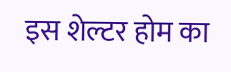इस शेल्टर होम का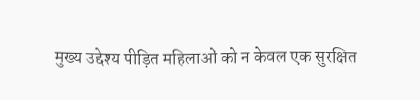मुख्य उद्देश्य पीड़ित महिलाओं को न केवल एक सुरक्षित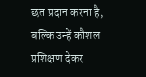छत प्रदान करना है, बल्कि उन्हें कौशल प्रशिक्षण देकर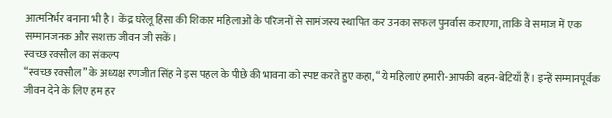आत्मनिर्भर बनाना भी है। केंद्र घरेलू हिंसा की शिकार महिलाओं के परिजनों से सामंजस्य स्थापित कर उनका सफल पुनर्वास कराएगा, ताकि वे समाज में एक सम्मानजनक और सशक्त जीवन जी सकें।
स्वच्छ रक्सौल का संकल्प
“स्वच्छ रक्सौल” के अध्यक्ष रणजीत सिंह ने इस पहल के पीछे की भावना को स्पष्ट करते हुए कहा, “ये महिलाएं हमारी-आपकी बहन-बेटियाँ हैं। इन्हें सम्मानपूर्वक जीवन देने के लिए हम हर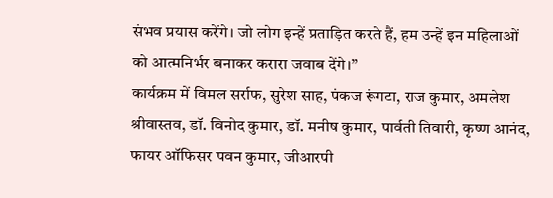संभव प्रयास करेंगे। जो लोग इन्हें प्रताड़ित करते हैं, हम उन्हें इन महिलाओं को आत्मनिर्भर बनाकर करारा जवाब देंगे।”
कार्यक्रम में विमल सर्राफ, सुरेश साह, पंकज रूंगटा, राज कुमार, अमलेश श्रीवास्तव, डॉ. विनोद कुमार, डॉ. मनीष कुमार, पार्वती तिवारी, कृष्ण आनंद, फायर ऑफिसर पवन कुमार, जीआरपी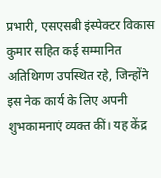प्रभारी, एसएसबी इंस्पेक्टर विकास कुमार सहित कई सम्मानित अतिथिगण उपस्थित रहे, जिन्होंने इस नेक कार्य के लिए अपनी शुभकामनाएं व्यक्त कीं। यह केंद्र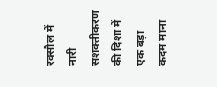रक्सौल में नारी सशक्तीकरण की दिशा में एक बड़ा कदम माना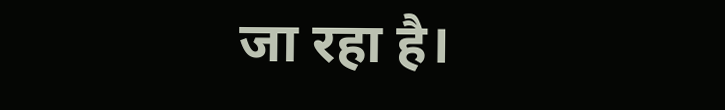जा रहा है।